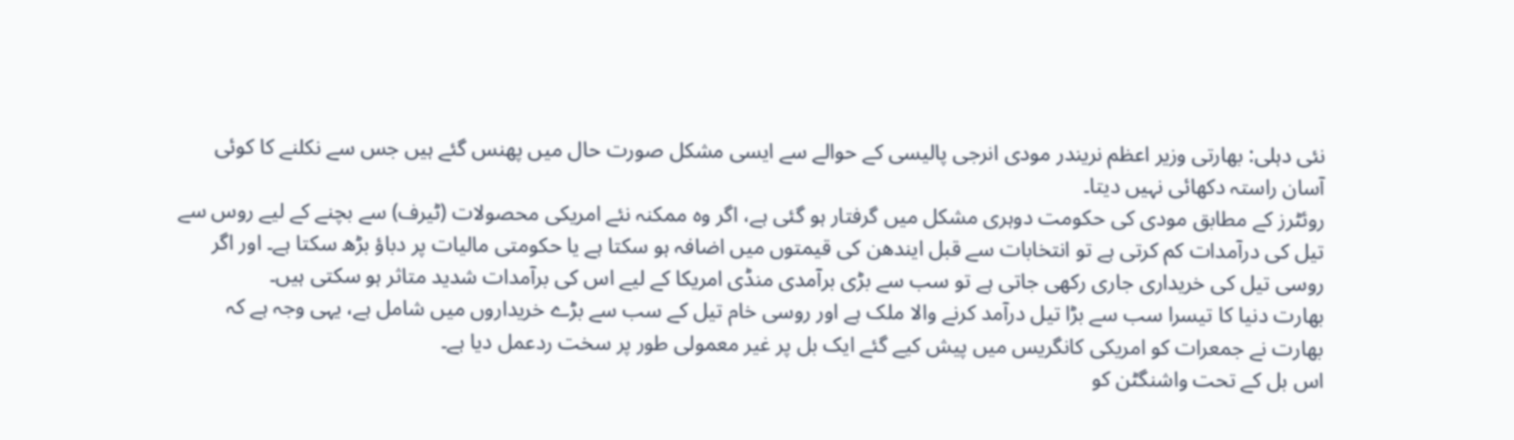نئی دہلی: بھارتی وزیر اعظم نریندر مودی انرجی پالیسی کے حوالے سے ایسی مشکل صورت حال میں پھنس گئے ہیں جس سے نکلنے کا کوئی آسان راستہ دکھائی نہیں دیتا۔
روئٹرز کے مطابق مودی کی حکومت دوہری مشکل میں گرفتار ہو گئی ہے، اگر وہ ممکنہ نئے امریکی محصولات (ٹیرف) سے بچنے کے لیے روس سے تیل کی درآمدات کم کرتی ہے تو انتخابات سے قبل ایندھن کی قیمتوں میں اضافہ ہو سکتا ہے یا حکومتی مالیات پر دباؤ بڑھ سکتا ہے۔ اور اگر روسی تیل کی خریداری جاری رکھی جاتی ہے تو سب سے بڑی برآمدی منڈی امریکا کے لیے اس کی برآمدات شدید متاثر ہو سکتی ہیں۔
بھارت دنیا کا تیسرا سب سے بڑا تیل درآمد کرنے والا ملک ہے اور روسی خام تیل کے سب سے بڑے خریداروں میں شامل ہے، یہی وجہ ہے کہ بھارت نے جمعرات کو امریکی کانگریس میں پیش کیے گئے ایک بل پر غیر معمولی طور پر سخت ردعمل دیا ہے۔
اس بل کے تحت واشنگٹن کو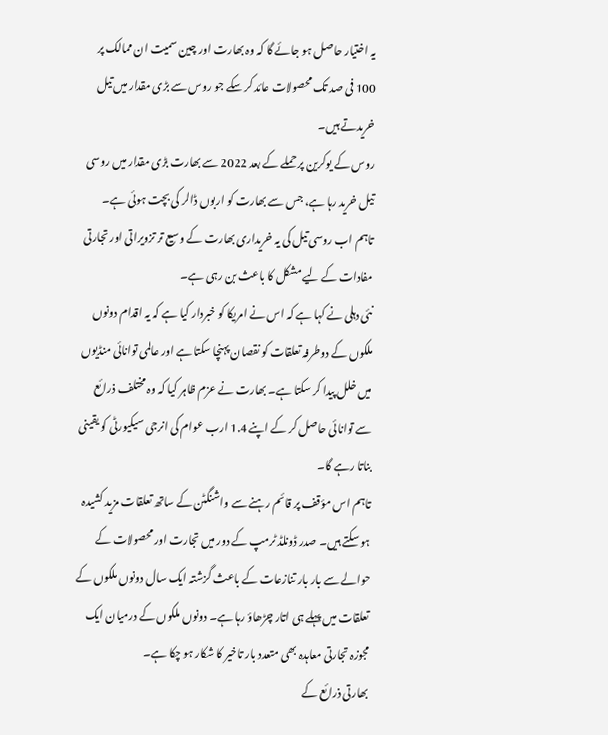یہ اختیار حاصل ہو جائے گا کہ وہ بھارت اور چین سمیت ان ممالک پر 100 فی صد تک محصولات عائد کر سکے جو روس سے بڑی مقدار میں تیل خریدتے ہیں۔
روس کے یوکرین پر حملے کے بعد 2022 سے بھارت بڑی مقدار میں روسی تیل خرید رہا ہے، جس سے بھارت کو اربوں ڈالر کی بچت ہوئی ہے۔ تاہم اب روسی تیل کی یہ خریداری بھارت کے وسیع تر تزویراتی اور تجارتی مفادات کے لیے مشکل کا باعث بن رہی ہے۔
نئی دہلی نے کہا ہے کہ اس نے امریکا کو خبردار کیا ہے کہ یہ اقدام دونوں ملکوں کے دوطرفہ تعلقات کو نقصان پہنچا سکتا ہے اور عالمی توانائی منڈیوں میں خلل پیدا کر سکتا ہے۔ بھارت نے عزم ظاہر کیا کہ وہ مختلف ذرائع سے توانائی حاصل کر کے اپنے 1.4 ارب عوام کی انرجی سیکیورٹی کو یقینی بناتا رہے گا۔
تاہم اس مؤقف پر قائم رہنے سے واشنگٹن کے ساتھ تعلقات مزید کشیدہ ہو سکتے ہیں۔ صدر ڈونلڈ ٹرمپ کے دور میں تجارت اور محصولات کے حوالے سے بار بار تنازعات کے باعث گزشتہ ایک سال دونوں ملکوں کے تعلقات میں پہلے ہی اتار چڑھاؤ رہا ہے۔ دونوں ملکوں کے درمیان ایک مجوزہ تجارتی معاہدہ بھی متعدد بار تاخیر کا شکار ہو چکا ہے۔
بھارتی ذرائع کے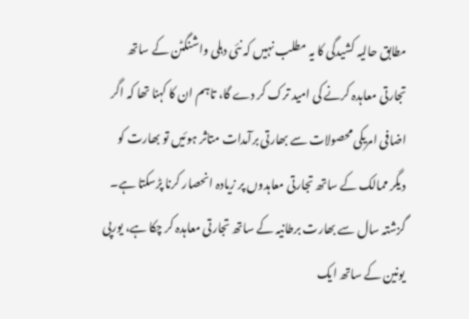مطابق حالیہ کشیدگی کا یہ مطلب نہیں کہ نئی دہلی واشنگٹن کے ساتھ تجارتی معاہدہ کرنے کی امید ترک کر دے گا، تاہم ان کا کہنا تھا کہ اگر اضافی امریکی محصولات سے بھارتی برآمدات متاثر ہوئیں تو بھارت کو دیگر ممالک کے ساتھ تجارتی معاہدوں پر زیادہ انحصار کرنا پڑسکتا ہے۔
گزشتہ سال سے بھارت برطانیہ کے ساتھ تجارتی معاہدہ کر چکا ہے، یورپی یونین کے ساتھ ایک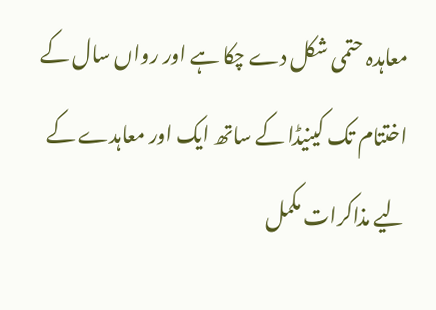معاہدہ حتمی شکل دے چکا ہے اور رواں سال کے اختتام تک کینیڈا کے ساتھ ایک اور معاہدے کے لیے مذاکرات مکمل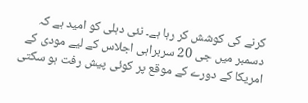کرنے کی کوشش کر رہا ہے۔ نئی دہلی کو امید ہے کہ دسمبر میں جی 20 سربراہی اجلاس کے لیے مودی کے امریکا کے دورے کے موقع پر کوئی پیش رفت ہو سکتی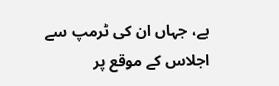ہے، جہاں ان کی ٹرمپ سے اجلاس کے موقع پر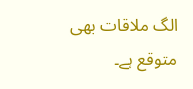الگ ملاقات بھی متوقع ہے۔